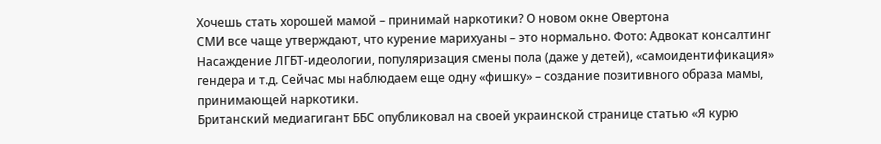Хочешь стать хорошей мамой – принимай наркотики? О новом окне Овертона
СМИ все чаще утверждают, что курение марихуаны – это нормально. Фото: Адвокат консалтинг
Насаждение ЛГБТ-идеологии, популяризация смены пола (даже у детей), «самоидентификация» гендера и т.д. Сейчас мы наблюдаем еще одну «фишку» – создание позитивного образа мамы, принимающей наркотики.
Британский медиагигант ББС опубликовал на своей украинской странице статью «Я курю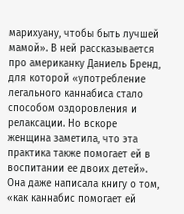марихуану, чтобы быть лучшей мамой». В ней рассказывается про американку Даниель Бренд, для которой «употребление легального каннабиса стало способом оздоровления и релаксации. Но вскоре женщина заметила, что эта практика также помогает ей в воспитании ее двоих детей». Она даже написала книгу о том, «как каннабис помогает ей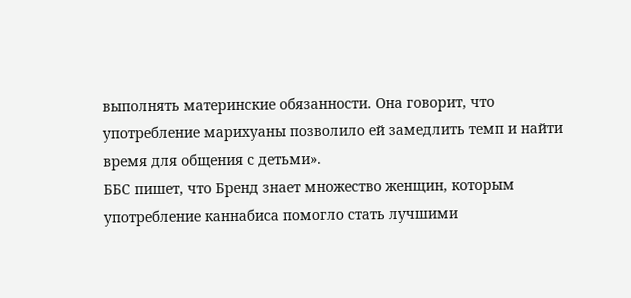выполнять материнские обязанности. Она говорит, что употребление марихуаны позволило ей замедлить темп и найти время для общения с детьми».
ББС пишет, что Бренд знает множество женщин, которым употребление каннабиса помогло стать лучшими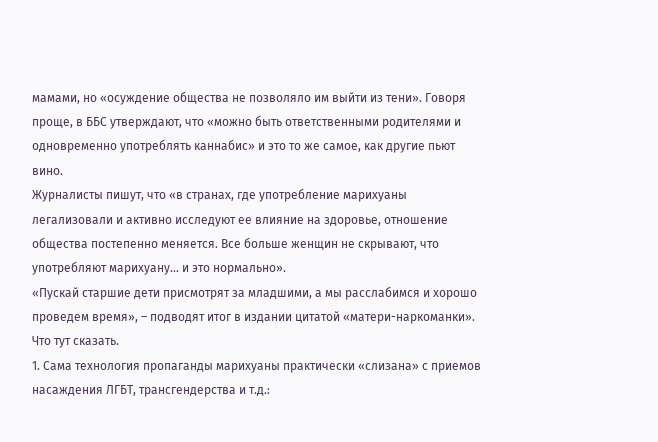мамами, но «осуждение общества не позволяло им выйти из тени». Говоря проще, в ББС утверждают, что «можно быть ответственными родителями и одновременно употреблять каннабис» и это то же самое, как другие пьют вино.
Журналисты пишут, что «в странах, где употребление марихуаны легализовали и активно исследуют ее влияние на здоровье, отношение общества постепенно меняется. Все больше женщин не скрывают, что употребляют марихуану... и это нормально».
«Пускай старшие дети присмотрят за младшими, а мы расслабимся и хорошо проведем время», – подводят итог в издании цитатой «матери-наркоманки».
Что тут сказать.
1. Сама технология пропаганды марихуаны практически «слизана» с приемов насаждения ЛГБТ, трансгендерства и т.д.: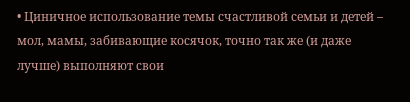• Циничное использование темы счастливой семьи и детей – мол, мамы, забивающие косячок, точно так же (и даже лучше) выполняют свои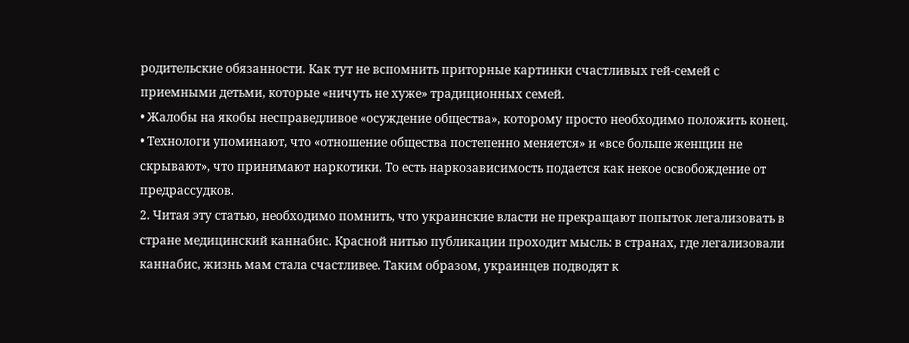родительские обязанности. Как тут не вспомнить приторные картинки счастливых гей-семей с приемными детьми, которые «ничуть не хуже» традиционных семей.
• Жалобы на якобы несправедливое «осуждение общества», которому просто необходимо положить конец.
• Технологи упоминают, что «отношение общества постепенно меняется» и «все больше женщин не скрывают», что принимают наркотики. То есть наркозависимость подается как некое освобождение от предрассудков.
2. Читая эту статью, необходимо помнить, что украинские власти не прекращают попыток легализовать в стране медицинский каннабис. Красной нитью публикации проходит мысль: в странах, где легализовали каннабис, жизнь мам стала счастливее. Таким образом, украинцев подводят к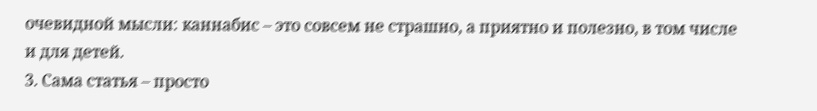очевидной мысли: каннабис – это совсем не страшно, а приятно и полезно, в том числе и для детей.
3. Сама статья – просто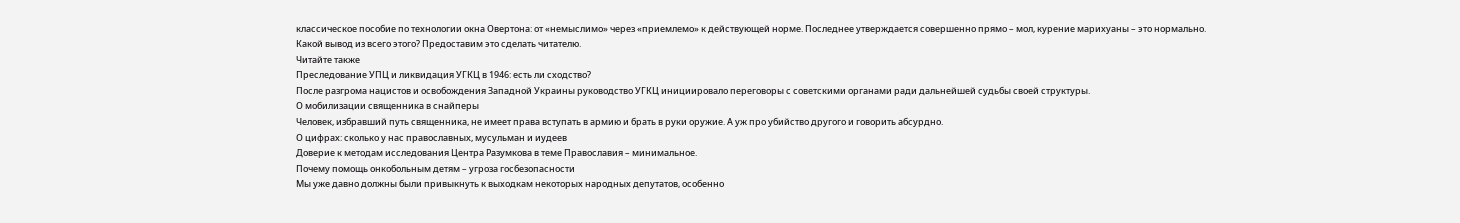классическое пособие по технологии окна Овертона: от «немыслимо» через «приемлемо» к действующей норме. Последнее утверждается совершенно прямо – мол, курение марихуаны – это нормально.
Какой вывод из всего этого? Предоставим это сделать читателю.
Читайте также
Преследование УПЦ и ликвидация УГКЦ в 1946: есть ли сходство?
После разгрома нацистов и освобождения Западной Украины руководство УГКЦ инициировало переговоры с советскими органами ради дальнейшей судьбы своей структуры.
О мобилизации священника в снайперы
Человек, избравший путь священника, не имеет права вступать в армию и брать в руки оружие. А уж про убийство другого и говорить абсурдно.
О цифрах: сколько у нас православных, мусульман и иудеев
Доверие к методам исследования Центра Разумкова в теме Православия – минимальное.
Почему помощь онкобольным детям – угроза госбезопасности
Мы уже давно должны были привыкнуть к выходкам некоторых народных депутатов, особенно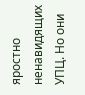яростно ненавидящих УПЦ. Но они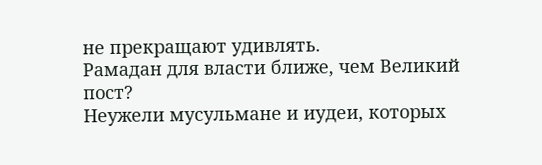не прекращают удивлять.
Рамадан для власти ближе, чем Великий пост?
Неужели мусульмане и иудеи, которых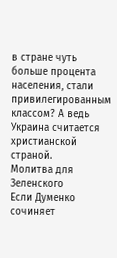в стране чуть больше процента населения, стали привилегированным классом? А ведь Украина считается христианской страной.
Молитва для Зеленского
Если Думенко сочиняет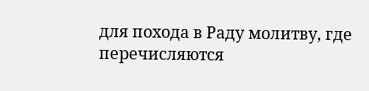для похода в Раду молитву, где перечисляются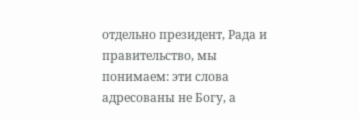отдельно президент, Рада и правительство, мы понимаем: эти слова адресованы не Богу, а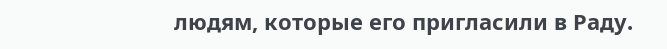людям, которые его пригласили в Раду.